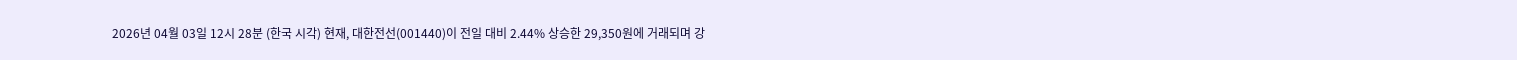2026년 04월 03일 12시 28분 (한국 시각) 현재, 대한전선(001440)이 전일 대비 2.44% 상승한 29,350원에 거래되며 강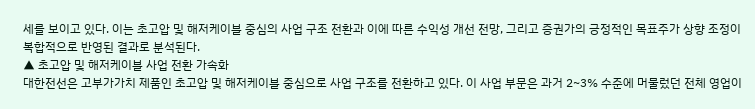세를 보이고 있다. 이는 초고압 및 해저케이블 중심의 사업 구조 전환과 이에 따른 수익성 개선 전망, 그리고 증권가의 긍정적인 목표주가 상향 조정이 복합적으로 반영된 결과로 분석된다.
▲ 초고압 및 해저케이블 사업 전환 가속화
대한전선은 고부가가치 제품인 초고압 및 해저케이블 중심으로 사업 구조를 전환하고 있다. 이 사업 부문은 과거 2~3% 수준에 머물렀던 전체 영업이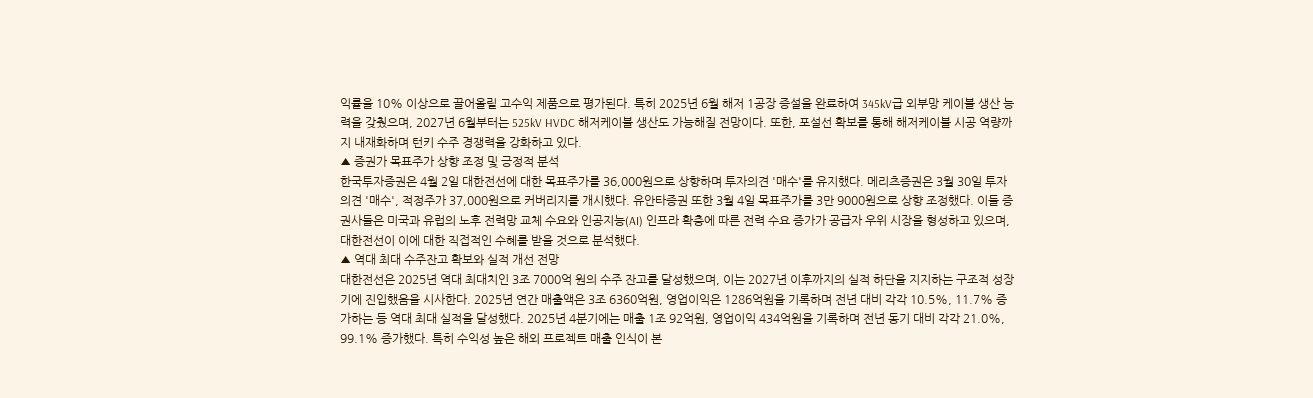익률을 10% 이상으로 끌어올릴 고수익 제품으로 평가된다. 특히 2025년 6월 해저 1공장 증설을 완료하여 345kV급 외부망 케이블 생산 능력을 갖췄으며, 2027년 6월부터는 525kV HVDC 해저케이블 생산도 가능해질 전망이다. 또한, 포설선 확보를 통해 해저케이블 시공 역량까지 내재화하며 턴키 수주 경쟁력을 강화하고 있다.
▲ 증권가 목표주가 상향 조정 및 긍정적 분석
한국투자증권은 4월 2일 대한전선에 대한 목표주가를 36,000원으로 상향하며 투자의견 '매수'를 유지했다. 메리츠증권은 3월 30일 투자의견 '매수', 적정주가 37,000원으로 커버리지를 개시했다. 유안타증권 또한 3월 4일 목표주가를 3만 9000원으로 상향 조정했다. 이들 증권사들은 미국과 유럽의 노후 전력망 교체 수요와 인공지능(AI) 인프라 확충에 따른 전력 수요 증가가 공급자 우위 시장을 형성하고 있으며, 대한전선이 이에 대한 직접적인 수혜를 받을 것으로 분석했다.
▲ 역대 최대 수주잔고 확보와 실적 개선 전망
대한전선은 2025년 역대 최대치인 3조 7000억 원의 수주 잔고를 달성했으며, 이는 2027년 이후까지의 실적 하단을 지지하는 구조적 성장기에 진입했음을 시사한다. 2025년 연간 매출액은 3조 6360억원, 영업이익은 1286억원을 기록하며 전년 대비 각각 10.5%, 11.7% 증가하는 등 역대 최대 실적을 달성했다. 2025년 4분기에는 매출 1조 92억원, 영업이익 434억원을 기록하며 전년 동기 대비 각각 21.0%, 99.1% 증가했다. 특히 수익성 높은 해외 프로젝트 매출 인식이 본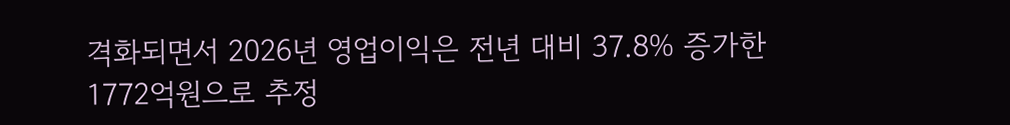격화되면서 2026년 영업이익은 전년 대비 37.8% 증가한 1772억원으로 추정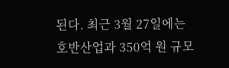된다. 최근 3월 27일에는 호반산업과 350억 원 규모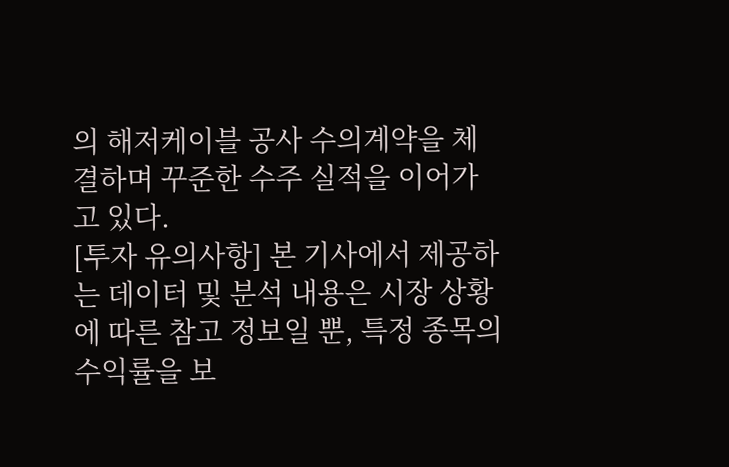의 해저케이블 공사 수의계약을 체결하며 꾸준한 수주 실적을 이어가고 있다.
[투자 유의사항] 본 기사에서 제공하는 데이터 및 분석 내용은 시장 상황에 따른 참고 정보일 뿐, 특정 종목의 수익률을 보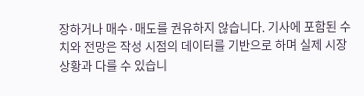장하거나 매수·매도를 권유하지 않습니다. 기사에 포함된 수치와 전망은 작성 시점의 데이터를 기반으로 하며 실제 시장 상황과 다를 수 있습니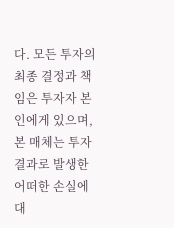다. 모든 투자의 최종 결정과 책임은 투자자 본인에게 있으며, 본 매체는 투자 결과로 발생한 어떠한 손실에 대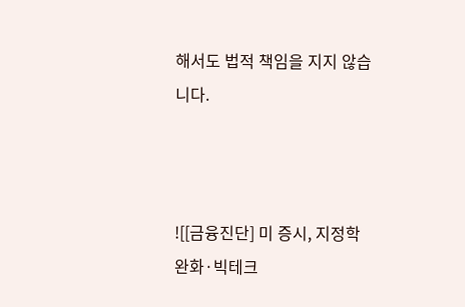해서도 법적 책임을 지지 않습니다.



![[금융진단] 미 증시, 지정학 완화·빅테크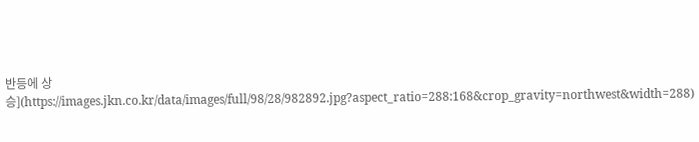반등에 상승](https://images.jkn.co.kr/data/images/full/98/28/982892.jpg?aspect_ratio=288:168&crop_gravity=northwest&width=288)